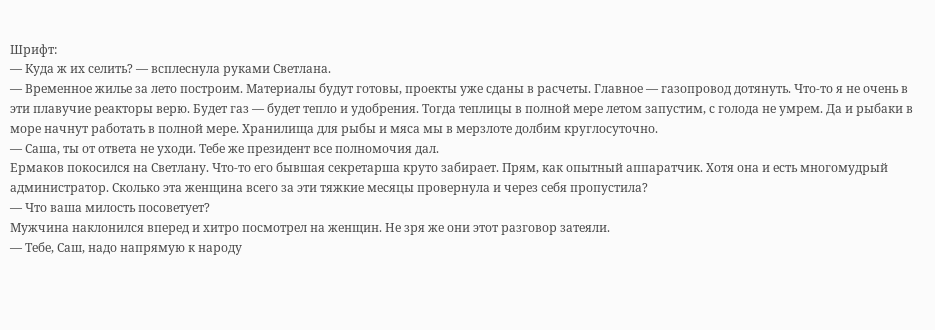Шрифт:
— Куда ж их селить? — всплеснула руками Светлана.
— Временное жилье за лето построим. Материалы будут готовы, проекты уже сданы в расчеты. Главное — газопровод дотянуть. Что-то я не очень в эти плавучие реакторы верю. Будет газ — будет тепло и удобрения. Тогда теплицы в полной мере летом запустим, с голода не умрем. Да и рыбаки в море начнут работать в полной мере. Хранилища для рыбы и мяса мы в мерзлоте долбим круглосуточно.
— Саша, ты от ответа не уходи. Тебе же президент все полномочия дал.
Ермаков покосился на Светлану. Что-то его бывшая секретарша круто забирает. Прям, как опытный аппаратчик. Хотя она и есть многомудрый администратор. Сколько эта женщина всего за эти тяжкие месяцы провернула и через себя пропустила?
— Что ваша милость посоветует?
Мужчина наклонился вперед и хитро посмотрел на женщин. Не зря же они этот разговор затеяли.
— Тебе, Саш, надо напрямую к народу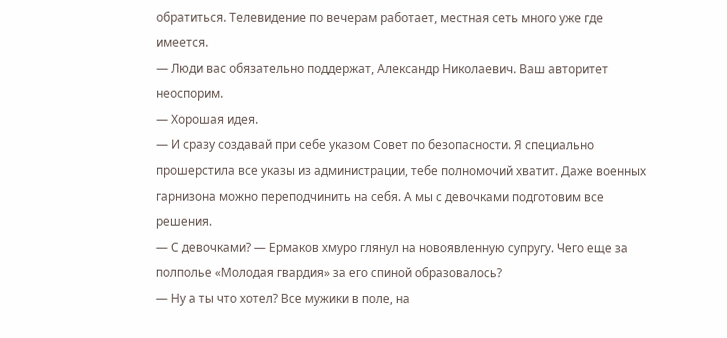обратиться. Телевидение по вечерам работает, местная сеть много уже где имеется.
— Люди вас обязательно поддержат, Александр Николаевич. Ваш авторитет неоспорим.
— Хорошая идея.
— И сразу создавай при себе указом Совет по безопасности. Я специально прошерстила все указы из администрации, тебе полномочий хватит. Даже военных гарнизона можно переподчинить на себя. А мы с девочками подготовим все решения.
— С девочками? — Ермаков хмуро глянул на новоявленную супругу. Чего еще за полполье «Молодая гвардия» за его спиной образовалось?
— Ну а ты что хотел? Все мужики в поле, на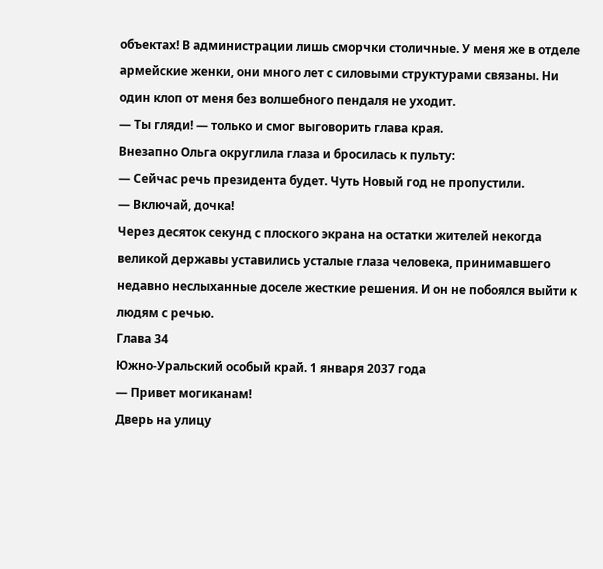объектах! В администрации лишь сморчки столичные. У меня же в отделе армейские женки, они много лет с силовыми структурами связаны. Ни один клоп от меня без волшебного пендаля не уходит.
— Ты гляди! — только и смог выговорить глава края.
Внезапно Ольга округлила глаза и бросилась к пульту:
— Сейчас речь президента будет. Чуть Новый год не пропустили.
— Включай, дочка!
Через десяток секунд с плоского экрана на остатки жителей некогда великой державы уставились усталые глаза человека, принимавшего недавно неслыханные доселе жесткие решения. И он не побоялся выйти к людям с речью.
Глава 34
Южно-Уральский особый край. 1 января 2037 года
— Привет могиканам!
Дверь на улицу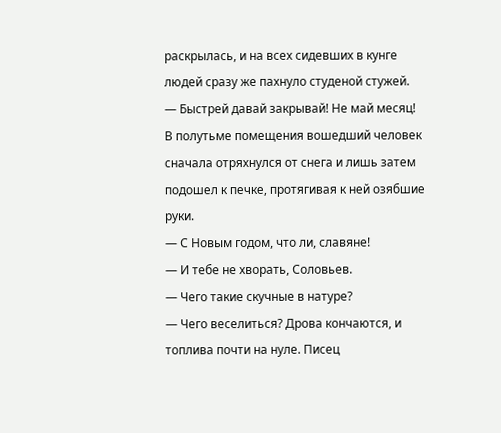раскрылась, и на всех сидевших в кунге людей сразу же пахнуло студеной стужей.
— Быстрей давай закрывай! Не май месяц!
В полутьме помещения вошедший человек сначала отряхнулся от снега и лишь затем подошел к печке, протягивая к ней озябшие руки.
— С Новым годом, что ли, славяне!
— И тебе не хворать, Соловьев.
— Чего такие скучные в натуре?
— Чего веселиться? Дрова кончаются, и топлива почти на нуле. Писец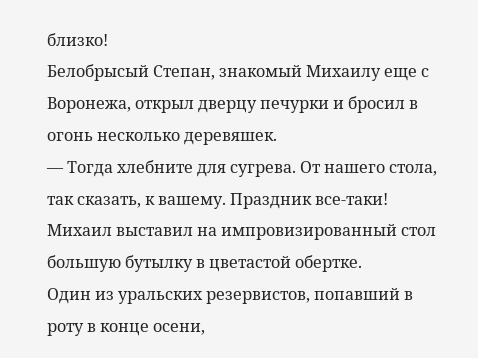близко!
Белобрысый Степан, знакомый Михаилу еще с Воронежа, открыл дверцу печурки и бросил в огонь несколько деревяшек.
— Тогда хлебните для сугрева. От нашего стола, так сказать, к вашему. Праздник все-таки!
Михаил выставил на импровизированный стол большую бутылку в цветастой обертке.
Один из уральских резервистов, попавший в роту в конце осени,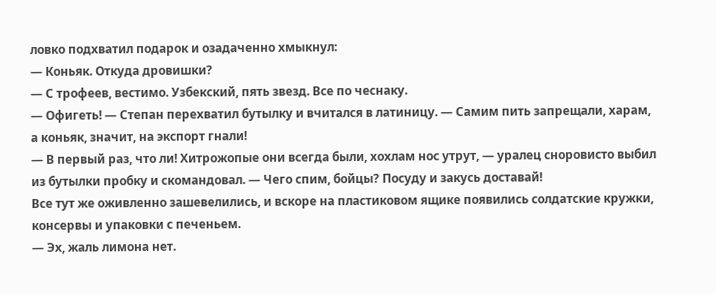ловко подхватил подарок и озадаченно хмыкнул:
— Коньяк. Откуда дровишки?
— С трофеев, вестимо. Узбекский, пять звезд. Все по чеснаку.
— Офигеть! — Степан перехватил бутылку и вчитался в латиницу. — Самим пить запрещали, харам, а коньяк, значит, на экспорт гнали!
— В первый раз, что ли! Хитрожопые они всегда были, хохлам нос утрут, — уралец сноровисто выбил из бутылки пробку и скомандовал. — Чего спим, бойцы? Посуду и закусь доставай!
Все тут же оживленно зашевелились, и вскоре на пластиковом ящике появились солдатские кружки, консервы и упаковки с печеньем.
— Эх, жаль лимона нет.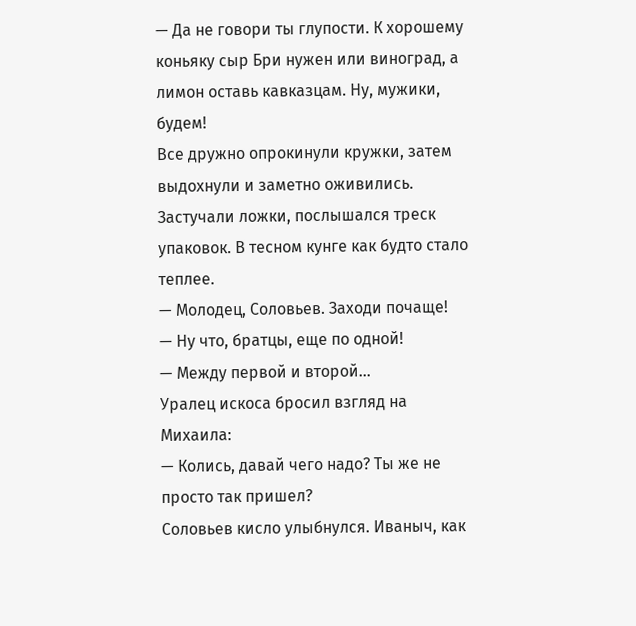— Да не говори ты глупости. К хорошему коньяку сыр Бри нужен или виноград, а лимон оставь кавказцам. Ну, мужики, будем!
Все дружно опрокинули кружки, затем выдохнули и заметно оживились. Застучали ложки, послышался треск упаковок. В тесном кунге как будто стало теплее.
— Молодец, Соловьев. Заходи почаще!
— Ну что, братцы, еще по одной!
— Между первой и второй…
Уралец искоса бросил взгляд на Михаила:
— Колись, давай чего надо? Ты же не просто так пришел?
Соловьев кисло улыбнулся. Иваныч, как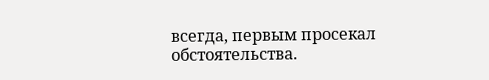всегда, первым просекал обстоятельства.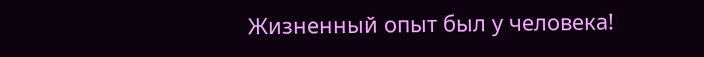Жизненный опыт был у человека!